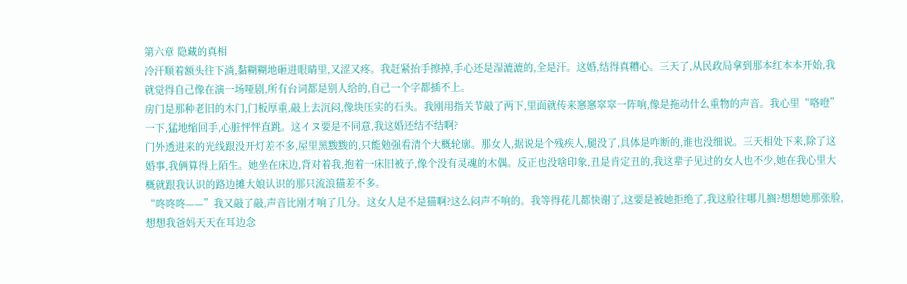第六章 隐藏的真相
冷汗顺着额头往下淌,黏糊糊地砸进眼睛里,又涩又疼。我赶紧抬手擦掉,手心还是湿漉漉的,全是汗。这婚,结得真糟心。三天了,从民政局拿到那本红本本开始,我就觉得自己像在演一场哑剧,所有台词都是别人给的,自己一个字都插不上。
房门是那种老旧的木门,门板厚重,敲上去沉闷,像块压实的石头。我刚用指关节敲了两下,里面就传来窸窸窣窣一阵响,像是拖动什么重物的声音。我心里“咯噔”一下,猛地缩回手,心脏怦怦直跳。这イヌ要是不同意,我这婚还结不结啊?
门外透进来的光线跟没开灯差不多,屋里黑黢黢的,只能勉强看清个大概轮廓。那女人,据说是个残疾人,腿没了,具体是咋断的,谁也没细说。三天相处下来,除了这婚事,我俩算得上陌生。她坐在床边,背对着我,抱着一床旧被子,像个没有灵魂的木偶。反正也没啥印象,丑是肯定丑的,我这辈子见过的女人也不少,她在我心里大概就跟我认识的路边摊大娘认识的那只流浪猫差不多。
“咚咚咚——”我又敲了敲,声音比刚才响了几分。这女人是不是猫啊?这么闷声不响的。我等得花儿都快谢了,这要是被她拒绝了,我这脸往哪儿搁?想想她那张脸,想想我爸妈天天在耳边念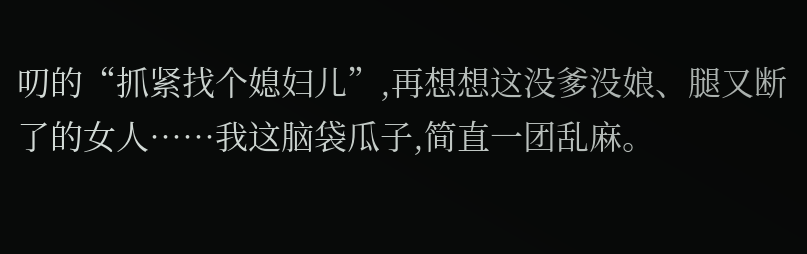叨的“抓紧找个媳妇儿”,再想想这没爹没娘、腿又断了的女人……我这脑袋瓜子,简直一团乱麻。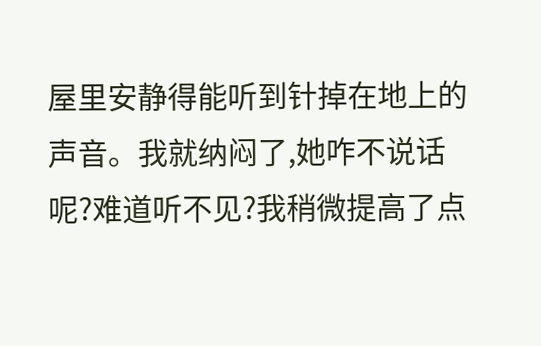屋里安静得能听到针掉在地上的声音。我就纳闷了,她咋不说话呢?难道听不见?我稍微提高了点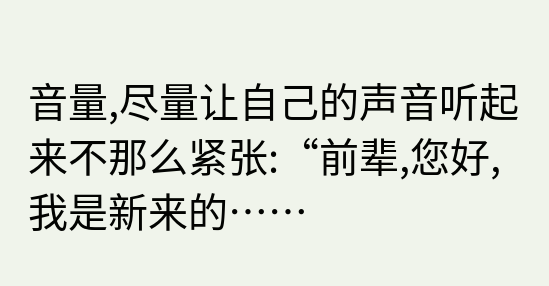音量,尽量让自己的声音听起来不那么紧张:“前辈,您好,我是新来的……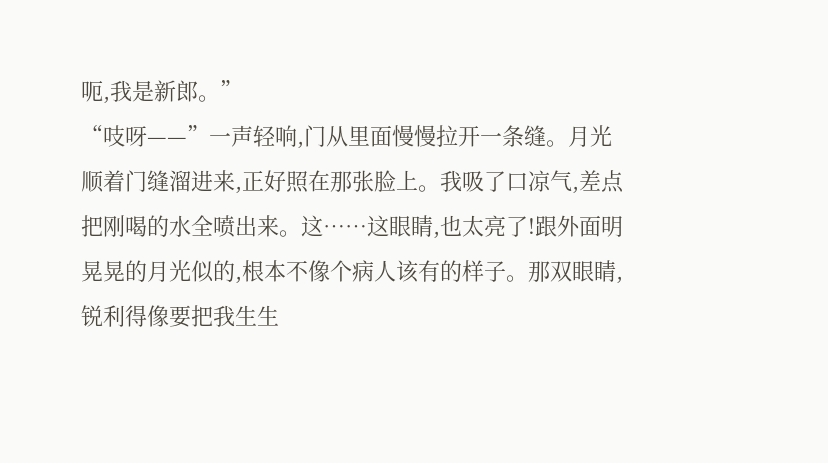呃,我是新郎。”
“吱呀——”一声轻响,门从里面慢慢拉开一条缝。月光顺着门缝溜进来,正好照在那张脸上。我吸了口凉气,差点把刚喝的水全喷出来。这……这眼睛,也太亮了!跟外面明晃晃的月光似的,根本不像个病人该有的样子。那双眼睛,锐利得像要把我生生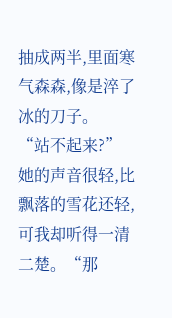抽成两半,里面寒气森森,像是淬了冰的刀子。
“站不起来?”她的声音很轻,比飘落的雪花还轻,可我却听得一清二楚。“那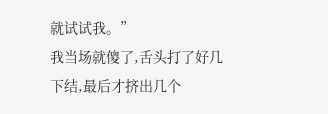就试试我。”
我当场就傻了,舌头打了好几下结,最后才挤出几个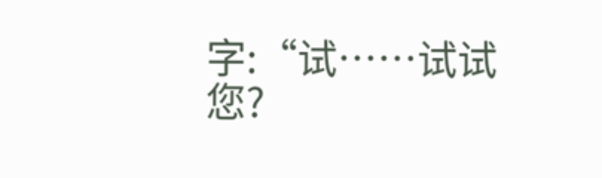字:“试……试试您?